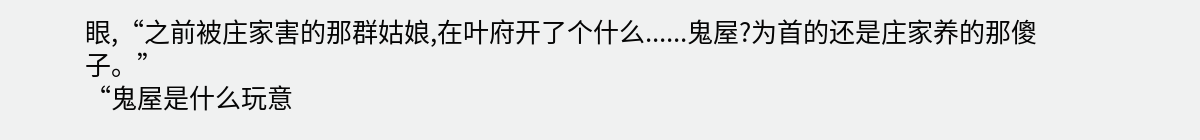眼,“之前被庄家害的那群姑娘,在叶府开了个什么......鬼屋?为首的还是庄家养的那傻子。”
“鬼屋是什么玩意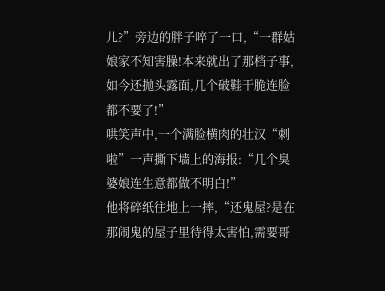儿?”旁边的胖子啐了一口,“一群姑娘家不知害臊!本来就出了那档子事,如今还抛头露面,几个破鞋干脆连脸都不要了!”
哄笑声中,一个满脸横肉的壮汉“刺啦”一声撕下墙上的海报:“几个臭婆娘连生意都做不明白!”
他将碎纸往地上一摔,“还鬼屋?是在那闹鬼的屋子里待得太害怕,需要哥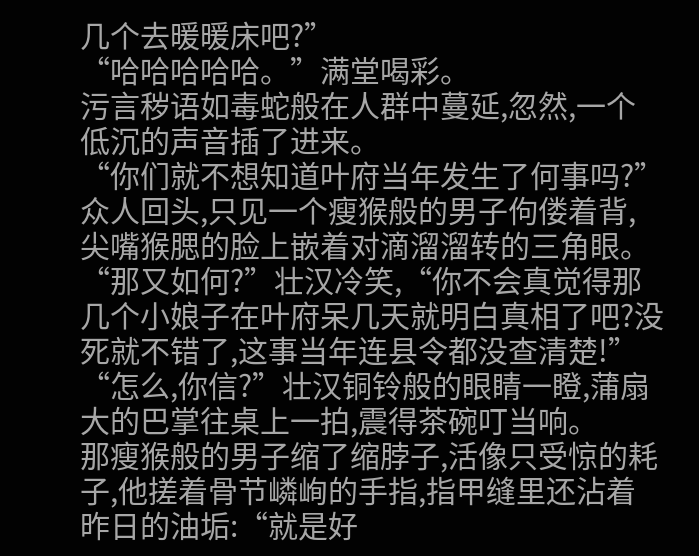几个去暖暖床吧?”
“哈哈哈哈哈。”满堂喝彩。
污言秽语如毒蛇般在人群中蔓延,忽然,一个低沉的声音插了进来。
“你们就不想知道叶府当年发生了何事吗?”
众人回头,只见一个瘦猴般的男子佝偻着背,尖嘴猴腮的脸上嵌着对滴溜溜转的三角眼。
“那又如何?”壮汉冷笑,“你不会真觉得那几个小娘子在叶府呆几天就明白真相了吧?没死就不错了,这事当年连县令都没查清楚!”
“怎么,你信?”壮汉铜铃般的眼睛一瞪,蒲扇大的巴掌往桌上一拍,震得茶碗叮当响。
那瘦猴般的男子缩了缩脖子,活像只受惊的耗子,他搓着骨节嶙峋的手指,指甲缝里还沾着昨日的油垢:“就是好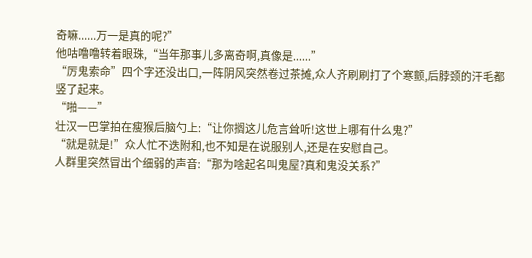奇嘛......万一是真的呢?”
他咕噜噜转着眼珠,“当年那事儿多离奇啊,真像是......”
“厉鬼索命”四个字还没出口,一阵阴风突然卷过茶摊,众人齐刷刷打了个寒颤,后脖颈的汗毛都竖了起来。
“啪——”
壮汉一巴掌拍在瘦猴后脑勺上:“让你搁这儿危言耸听!这世上哪有什么鬼?”
“就是就是!”众人忙不迭附和,也不知是在说服别人,还是在安慰自己。
人群里突然冒出个细弱的声音:“那为啥起名叫鬼屋?真和鬼没关系?”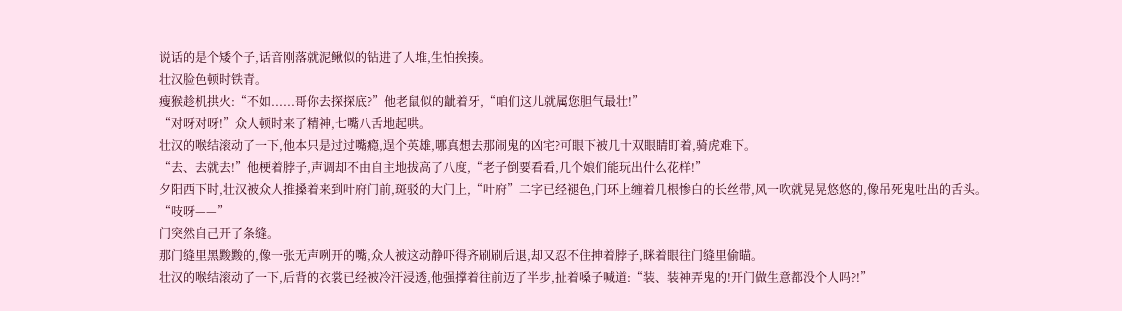说话的是个矮个子,话音刚落就泥鳅似的钻进了人堆,生怕挨揍。
壮汉脸色顿时铁青。
瘦猴趁机拱火:“不如......哥你去探探底?”他老鼠似的龇着牙,“咱们这儿就属您胆气最壮!”
“对呀对呀!”众人顿时来了精神,七嘴八舌地起哄。
壮汉的喉结滚动了一下,他本只是过过嘴瘾,逞个英雄,哪真想去那闹鬼的凶宅?可眼下被几十双眼睛盯着,骑虎难下。
“去、去就去!”他梗着脖子,声调却不由自主地拔高了八度,“老子倒要看看,几个娘们能玩出什么花样!”
夕阳西下时,壮汉被众人推搡着来到叶府门前,斑驳的大门上,“叶府”二字已经褪色,门环上缠着几根惨白的长丝带,风一吹就晃晃悠悠的,像吊死鬼吐出的舌头。
“吱呀——”
门突然自己开了条缝。
那门缝里黑黢黢的,像一张无声咧开的嘴,众人被这动静吓得齐刷刷后退,却又忍不住抻着脖子,眯着眼往门缝里偷瞄。
壮汉的喉结滚动了一下,后背的衣裳已经被冷汗浸透,他强撑着往前迈了半步,扯着嗓子喊道:“装、装神弄鬼的!开门做生意都没个人吗?!”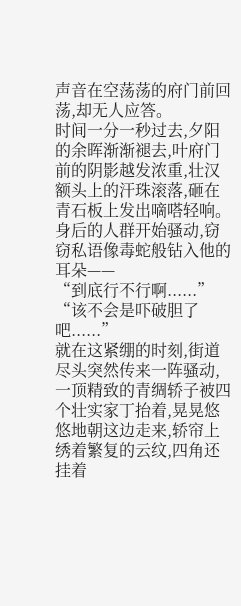声音在空荡荡的府门前回荡,却无人应答。
时间一分一秒过去,夕阳的余晖渐渐褪去,叶府门前的阴影越发浓重,壮汉额头上的汗珠滚落,砸在青石板上发出嘀嗒轻响。
身后的人群开始骚动,窃窃私语像毒蛇般钻入他的耳朵——
“到底行不行啊......”
“该不会是吓破胆了吧......”
就在这紧绷的时刻,街道尽头突然传来一阵骚动,一顶精致的青绸轿子被四个壮实家丁抬着,晃晃悠悠地朝这边走来,轿帘上绣着繁复的云纹,四角还挂着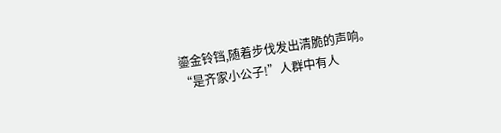鎏金铃铛,随着步伐发出清脆的声响。
“是齐家小公子!”人群中有人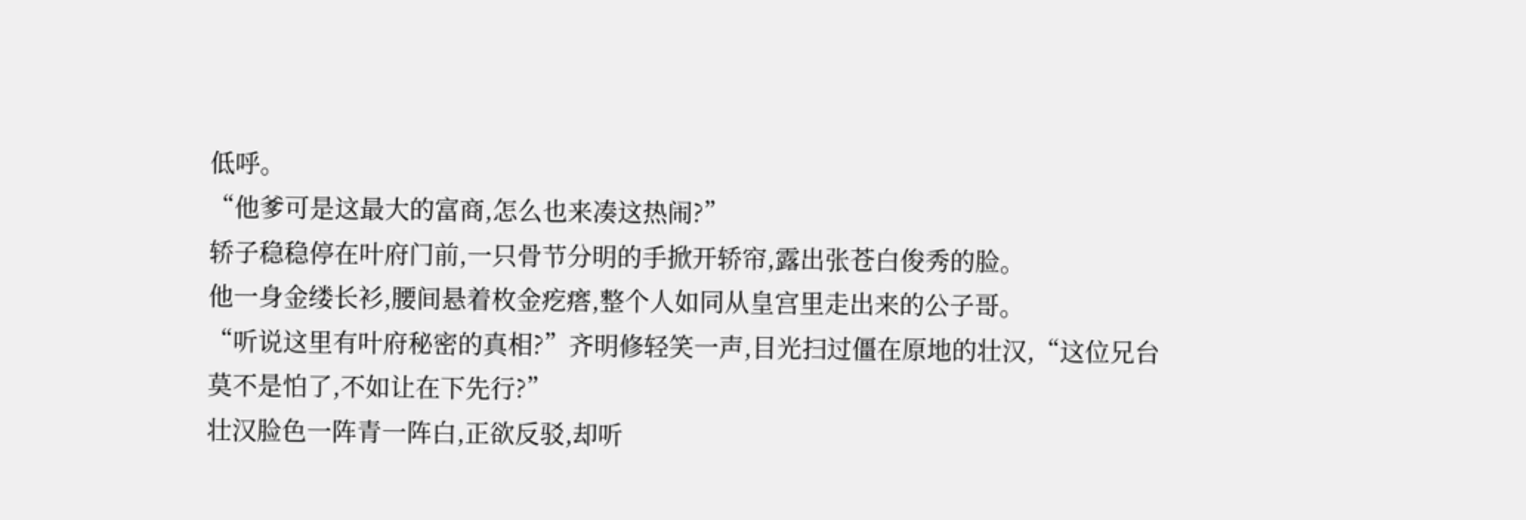低呼。
“他爹可是这最大的富商,怎么也来凑这热闹?”
轿子稳稳停在叶府门前,一只骨节分明的手掀开轿帘,露出张苍白俊秀的脸。
他一身金缕长衫,腰间悬着枚金疙瘩,整个人如同从皇宫里走出来的公子哥。
“听说这里有叶府秘密的真相?”齐明修轻笑一声,目光扫过僵在原地的壮汉,“这位兄台莫不是怕了,不如让在下先行?”
壮汉脸色一阵青一阵白,正欲反驳,却听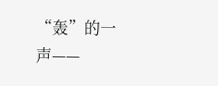“轰”的一声——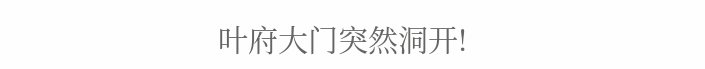叶府大门突然洞开!